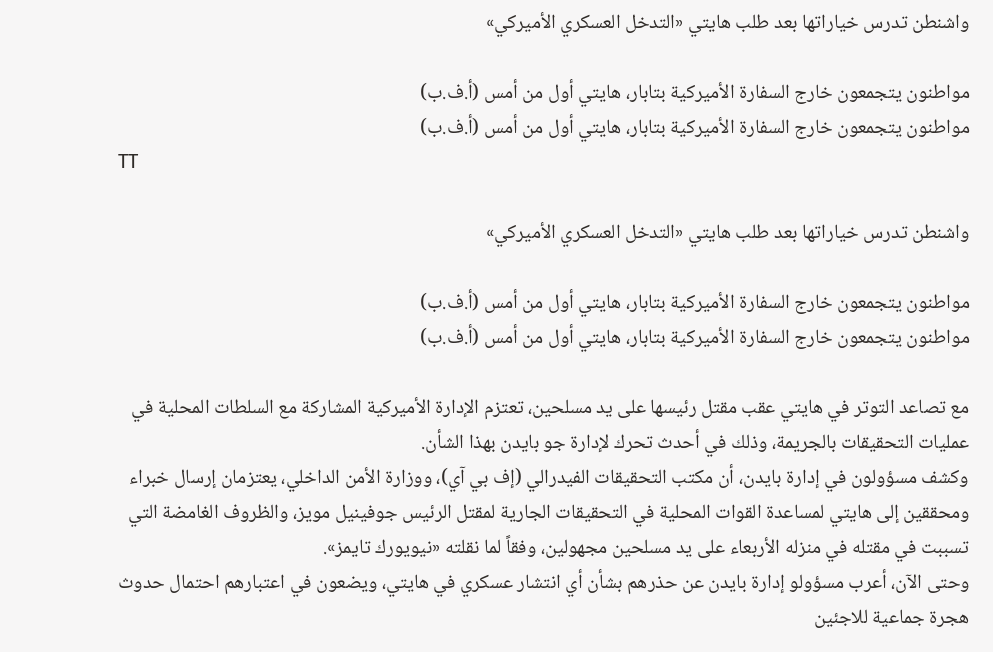واشنطن تدرس خياراتها بعد طلب هايتي «التدخل العسكري الأميركي»

مواطنون يتجمعون خارج السفارة الأميركية بتابار، هايتي أول من أمس (أ.ف.ب)
مواطنون يتجمعون خارج السفارة الأميركية بتابار، هايتي أول من أمس (أ.ف.ب)
TT

واشنطن تدرس خياراتها بعد طلب هايتي «التدخل العسكري الأميركي»

مواطنون يتجمعون خارج السفارة الأميركية بتابار، هايتي أول من أمس (أ.ف.ب)
مواطنون يتجمعون خارج السفارة الأميركية بتابار، هايتي أول من أمس (أ.ف.ب)

مع تصاعد التوتر في هايتي عقب مقتل رئيسها على يد مسلحين، تعتزم الإدارة الأميركية المشاركة مع السلطات المحلية في عمليات التحقيقات بالجريمة، وذلك في أحدث تحرك لإدارة جو بايدن بهذا الشأن.
وكشف مسؤولون في إدارة بايدن، أن مكتب التحقيقات الفيدرالي (إف بي آي)، ووزارة الأمن الداخلي، يعتزمان إرسال خبراء ومحققين إلى هايتي لمساعدة القوات المحلية في التحقيقات الجارية لمقتل الرئيس جوفينيل مويز، والظروف الغامضة التي تسببت في مقتله في منزله الأربعاء على يد مسلحين مجهولين، وفقاً لما نقلته «نيويورك تايمز».
وحتى الآن، أعرب مسؤولو إدارة بايدن عن حذرهم بشأن أي انتشار عسكري في هايتي، ويضعون في اعتبارهم احتمال حدوث هجرة جماعية للاجئين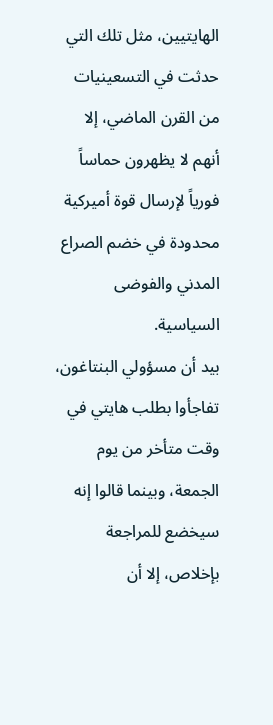الهايتيين، مثل تلك التي حدثت في التسعينيات من القرن الماضي، إلا أنهم لا يظهرون حماساً فورياً لإرسال قوة أميركية محدودة في خضم الصراع المدني والفوضى السياسية.
بيد أن مسؤولي البنتاغون، تفاجأوا بطلب هايتي في وقت متأخر من يوم الجمعة، وبينما قالوا إنه سيخضع للمراجعة بإخلاص، إلا أن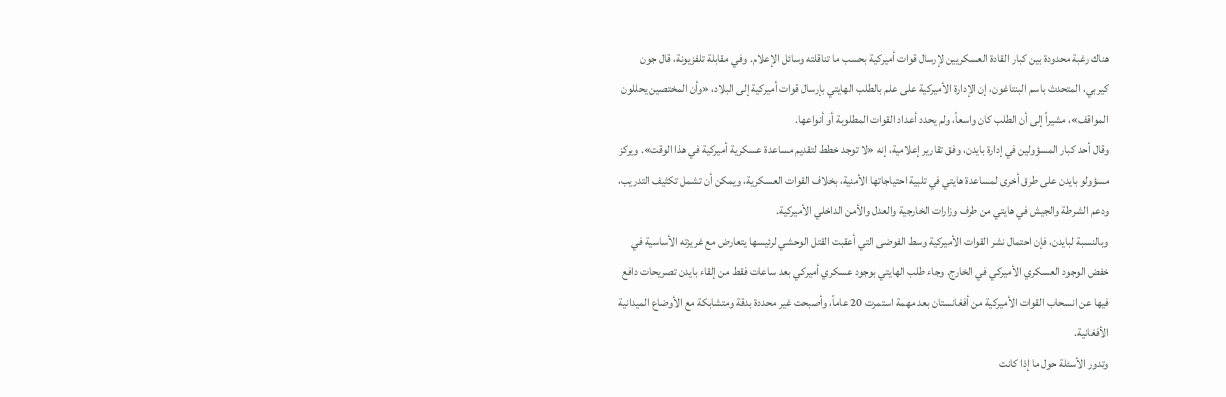هناك رغبة محدودة بين كبار القادة العسكريين لإرسال قوات أميركية بحسب ما تناقلته وسائل الإعلام. وفي مقابلة تلفزيونة، قال جون كيربي، المتحدث باسم البنتاغون، إن الإدارة الأميركية على علم بالطلب الهايتي بإرسال قوات أميركية إلى البلاد، «وأن المختصين يحللون المواقف»، مشيراً إلى أن الطلب كان واسعاً، ولم يحدد أعداد القوات المطلوبة أو أنواعها.
وقال أحد كبار المسؤولين في إدارة بايدن، وفق تقارير إعلامية، إنه «لا توجد خطط لتقديم مساعدة عسكرية أميركية في هذا الوقت». ويركز مسؤولو بايدن على طرق أخرى لمساعدة هايتي في تلبية احتياجاتها الأمنية، بخلاف القوات العسكرية، ويمكن أن تشمل تكثيف التدريب، ودعم الشرطة والجيش في هايتي من طرف وزارات الخارجية والعدل والأمن الداخلي الأميركية.
وبالنسبة لبايدن، فإن احتمال نشر القوات الأميركية وسط الفوضى التي أعقبت القتل الوحشي لرئيسها يتعارض مع غريزته الأساسية في خفض الوجود العسكري الأميركي في الخارج. وجاء طلب الهايتي بوجود عسكري أميركي بعد ساعات فقط من إلقاء بايدن تصريحات دافع فيها عن انسحاب القوات الأميركية من أفغانستان بعد مهمة استمرت 20 عاماً، وأصبحت غير محددة بدقة ومتشابكة مع الأوضاع الميدانية الأفغانية.
وتدور الأسئلة حول ما إذا كانت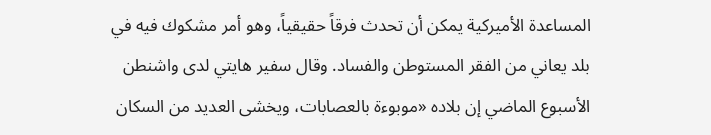المساعدة الأميركية يمكن أن تحدث فرقاً حقيقياً، وهو أمر مشكوك فيه في بلد يعاني من الفقر المستوطن والفساد. وقال سفير هايتي لدى واشنطن الأسبوع الماضي إن بلاده «موبوءة بالعصابات، ويخشى العديد من السكان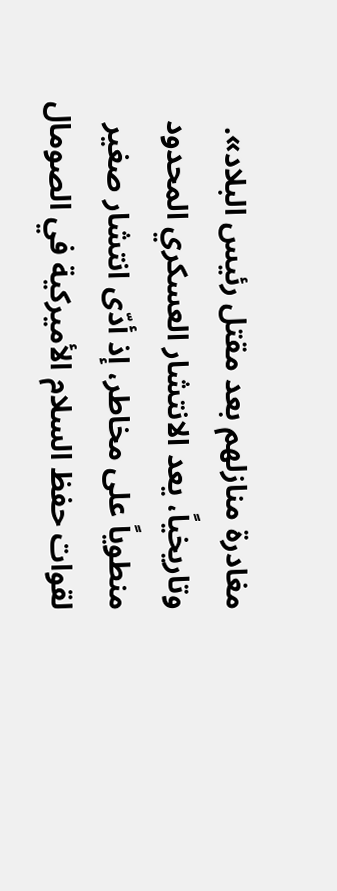مغادرة منازلهم بعد مقتل رئيس البلاد».
وتاريخياً، يعد الانتشار العسكري المحدود منطوياً على مخاطر، إذ أدّى انتشار صغير لقوات حفظ السلام الأميركية في الصومال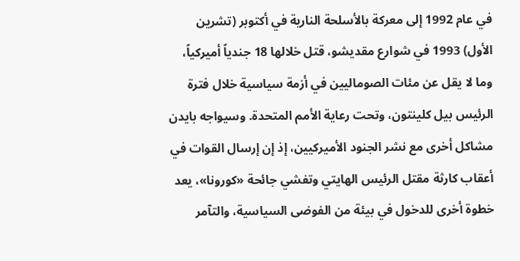في عام 1992 إلى معركة بالأسلحة النارية في أكتوبر (تشرين الأول) 1993 في شوارع مقديشو، قتل خلالها 18 جندياً أميركياً، وما لا يقل عن مئات الصوماليين في أزمة سياسية خلال فترة الرئيس بيل كلينتون، وتحت رعاية الأمم المتحدة. وسيواجه بايدن مشاكل أخرى مع نشر الجنود الأميركيين، إذ إن إرسال القوات في أعقاب كارثة مقتل الرئيس الهايتي وتفشي جائحة «كورونا»، يعد خطوة أخرى للدخول في بيئة من الفوضى السياسية، والتآمر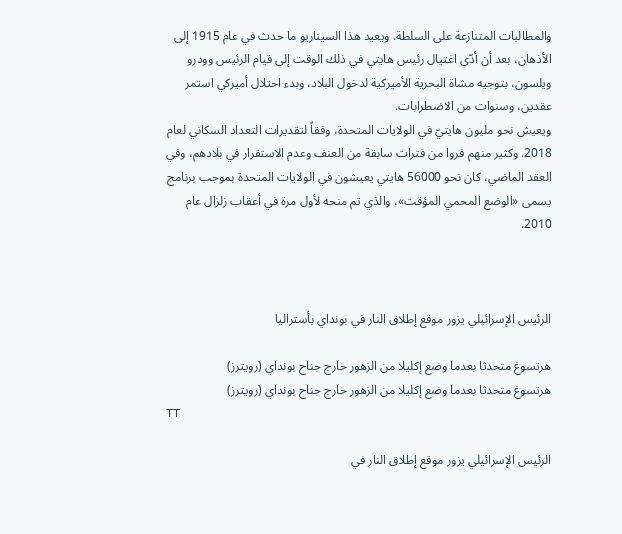والمطالبات المتنازعة على السلطة. ويعيد هذا السيناريو ما حدث في عام 1915 إلى الأذهان، بعد أن أدّى اغتيال رئيس هايتي في ذلك الوقت إلى قيام الرئيس وودرو ويلسون، بتوجيه مشاة البحرية الأميركية لدخول البلاد، وبدء احتلال أميركي استمر عقدين، وسنوات من الاضطرابات.
ويعيش نحو مليون هايتيّ في الولايات المتحدة، وفقاً لتقديرات التعداد السكاني لعام 2018. وكثير منهم فروا من فترات سابقة من العنف وعدم الاستقرار في بلادهم، وفي العقد الماضي، كان نحو 56000 هايتي يعيشون في الولايات المتحدة بموجب برنامج يسمى «الوضع المحمي المؤقت»، والذي تم منحه لأول مرة في أعقاب زلزال عام 2010.



الرئيس الإسرائيلي يزور موقع إطلاق النار في بونداي بأستراليا

هرتسوغ متحدثا بعدما وضع إكليلا من الزهور خارج جناح بونداي (رويترز)
هرتسوغ متحدثا بعدما وضع إكليلا من الزهور خارج جناح بونداي (رويترز)
TT

الرئيس الإسرائيلي يزور موقع إطلاق النار في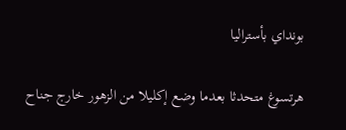بونداي بأستراليا

هرتسوغ متحدثا بعدما وضع إكليلا من الزهور خارج جناح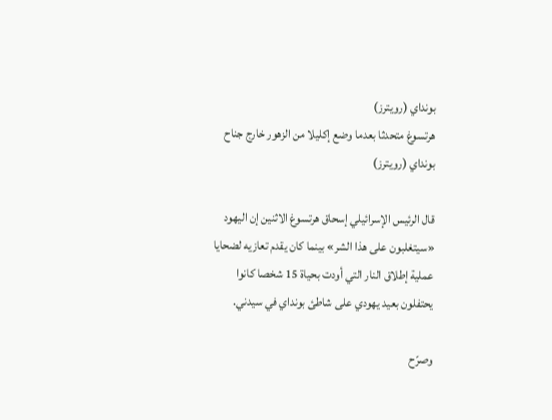بونداي (رويترز)
هرتسوغ متحدثا بعدما وضع إكليلا من الزهور خارج جناح بونداي (رويترز)

قال الرئيس الإسرائيلي إسحاق هرتسوغ الاثنين إن اليهود «سيتغلبون على هذا الشر» بينما كان يقدم تعازيه لضحايا عملية إطلاق النار التي أودت بحياة 15 شخصا كانوا يحتفلون بعيد يهودي على شاطئ بونداي في سيدني.

وصرّح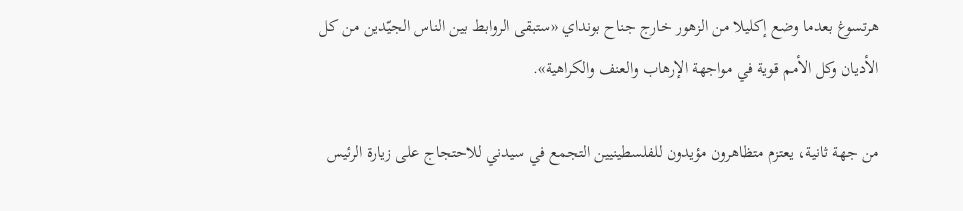هرتسوغ بعدما وضع إكليلا من الزهور خارج جناح بونداي «ستبقى الروابط بين الناس الجيّدين من كل الأديان وكل الأمم قوية في مواجهة الإرهاب والعنف والكراهية».

من جهة ثانية، يعتزم متظاهرون مؤيدون للفلسطينيين التجمع في سيدني للاحتجاج على زيارة الرئيس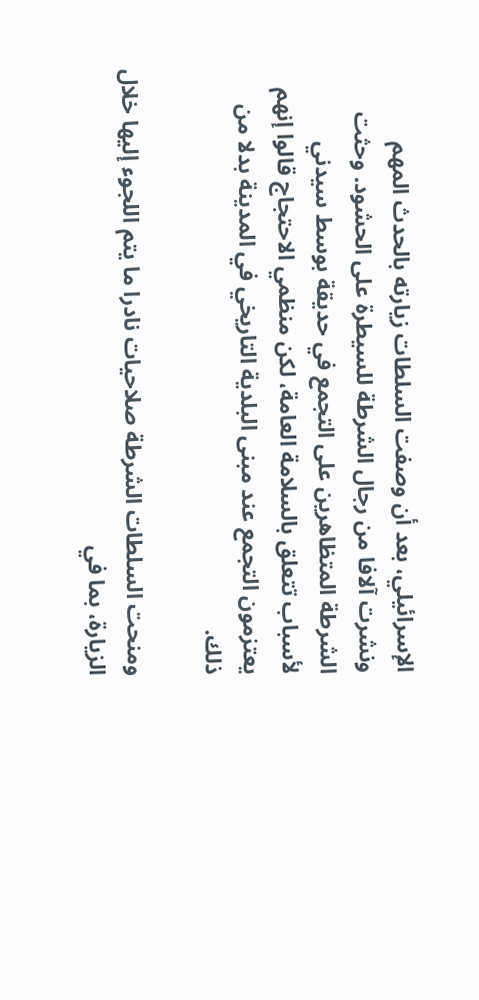الإسرائيلي، بعد أن وصفت السلطات زيارته بالحدث المهم ونشرت آلافا من رجال الشرطة للسيطرة على الحشود. وحثت الشرطة المتظاهرين على التجمع في حديقة بوسط سيدني لأسباب تتعلق بالسلامة العامة، لكن منظمي الاحتجاج قالوا إنهم يعتزمون التجمع عند مبنى البلدية التاريخي في المدينة بدلا من ذلك.

ومنحت السلطات الشرطة صلاحيات نادرا ما يتم اللجوء إليها خلال الزيارة، بما في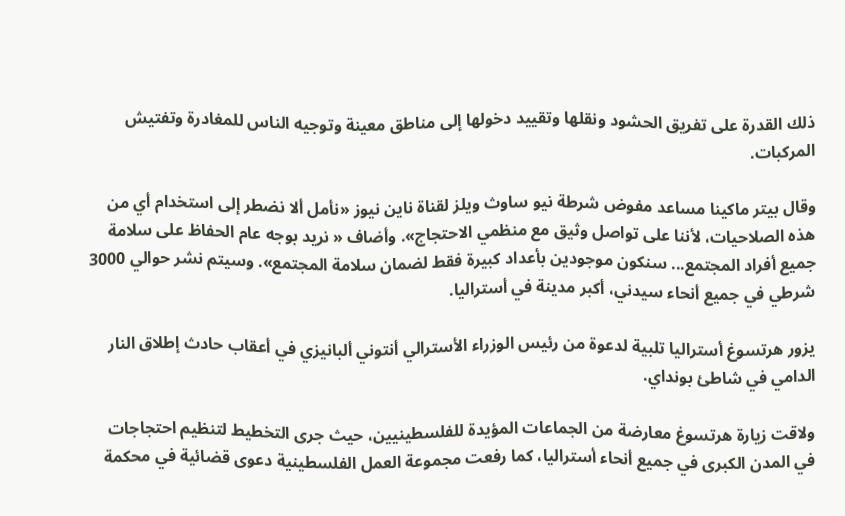ذلك القدرة على تفريق الحشود ونقلها وتقييد دخولها إلى مناطق معينة وتوجيه الناس للمغادرة وتفتيش المركبات.

وقال بيتر ماكينا مساعد مفوض شرطة نيو ساوث ويلز لقناة ناين نيوز «نأمل ألا نضطر إلى استخدام أي من هذه الصلاحيات، لأننا على تواصل وثيق مع منظمي الاحتجاج». وأضاف « نريد بوجه عام الحفاظ على سلامة جميع أفراد المجتمع... سنكون موجودين بأعداد كبيرة فقط لضمان سلامة المجتمع». وسيتم نشر حوالي 3000 شرطي في جميع أنحاء سيدني، أكبر مدينة في أستراليا.

يزور هرتسوغ أستراليا تلبية لدعوة من رئيس الوزراء الأسترالي أنتوني ألبانيزي في أعقاب حادث إطلاق النار الدامي في شاطئ بونداي.

ولاقت زيارة هرتسوغ معارضة من الجماعات المؤيدة للفلسطينيين، حيث جرى التخطيط لتنظيم احتجاجات في المدن الكبرى في جميع أنحاء أستراليا، كما رفعت مجموعة العمل الفلسطينية دعوى قضائية في محكمة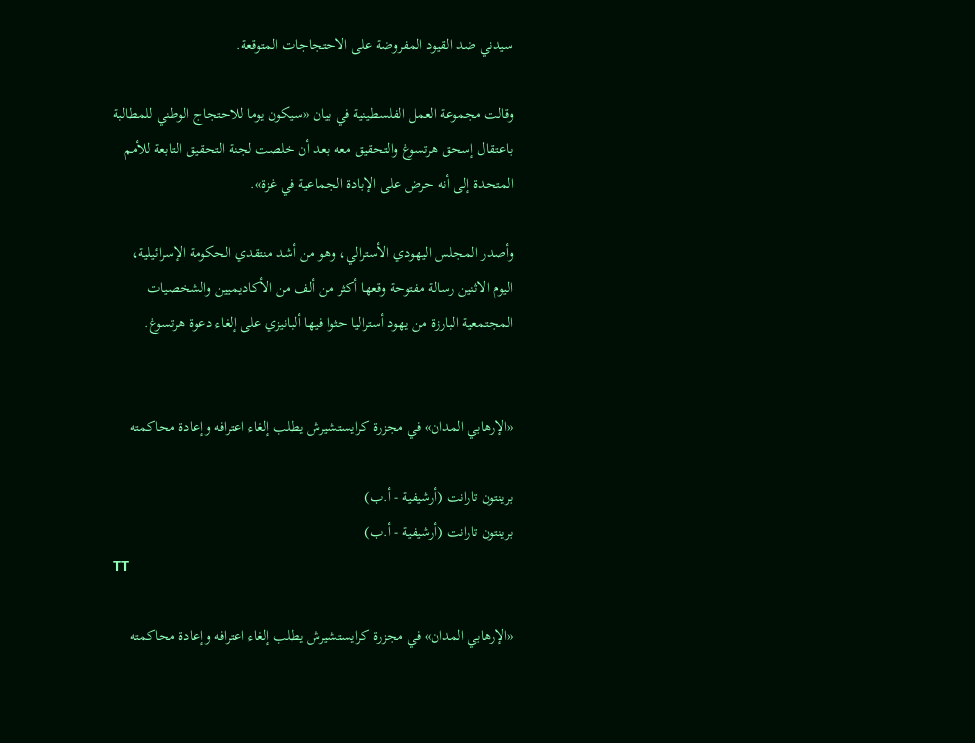سيدني ضد القيود المفروضة على الاحتجاجات المتوقعة.

وقالت مجموعة العمل الفلسطينية في بيان «سيكون يوما للاحتجاج الوطني للمطالبة باعتقال إسحق هرتسوغ والتحقيق معه بعد أن خلصت لجنة التحقيق التابعة للأمم المتحدة إلى أنه حرض على الإبادة الجماعية في غزة».

وأصدر المجلس اليهودي الأسترالي، وهو من أشد منتقدي الحكومة الإسرائيلية، اليوم الاثنين رسالة مفتوحة وقعها أكثر من ألف من الأكاديميين والشخصيات المجتمعية البارزة من يهود أستراليا حثوا فيها ألبانيزي على إلغاء دعوة هرتسوغ.


«الإرهابي المدان» في مجزرة كرايستشيرش يطلب إلغاء اعترافه وإعادة محاكمته

برينتون تارانت (أرشيفية - أ.ب)
برينتون تارانت (أرشيفية - أ.ب)
TT

«الإرهابي المدان» في مجزرة كرايستشيرش يطلب إلغاء اعترافه وإعادة محاكمته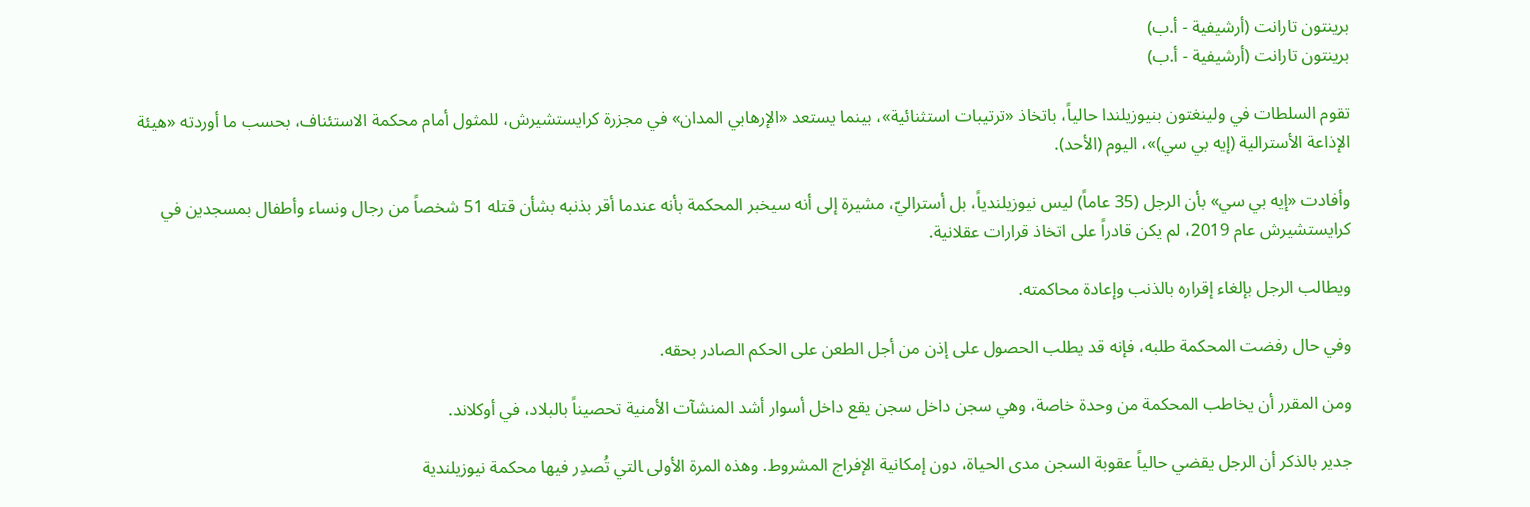برينتون تارانت (أرشيفية - أ.ب)
برينتون تارانت (أرشيفية - أ.ب)

تقوم السلطات في ولينغتون بنيوزيلندا حالياً، باتخاذ «ترتيبات استثنائية»، بينما يستعد «الإرهابي المدان» في مجزرة كرايستشيرش، للمثول أمام محكمة الاستئناف، بحسب ما أوردته «هيئة الإذاعة الأسترالية (إيه بي سي)»، اليوم (الأحد).

وأفادت «إيه بي سي» بأن الرجل (35 عاماً) ليس نيوزيلندياً، بل أستراليّ، مشيرة إلى أنه سيخبر المحكمة بأنه عندما أقر بذنبه بشأن قتله 51 شخصاً من رجال ونساء وأطفال بمسجدين في كرايستشيرش عام 2019، لم يكن قادراً على اتخاذ قرارات عقلانية.

ويطالب الرجل بإلغاء إقراره بالذنب وإعادة محاكمته.

وفي حال رفضت المحكمة طلبه، فإنه قد يطلب الحصول على إذن من أجل الطعن على الحكم الصادر بحقه.

ومن المقرر أن يخاطب المحكمة من وحدة خاصة، وهي سجن داخل سجن يقع داخل أسوار أشد المنشآت الأمنية تحصيناً بالبلاد، في أوكلاند.

جدير بالذكر أن الرجل يقضي حالياً عقوبة السجن مدى الحياة، دون إمكانية الإفراج المشروط. وهذه المرة الأولى ‍التي تُصدِر فيها محكمة نيوزيلندية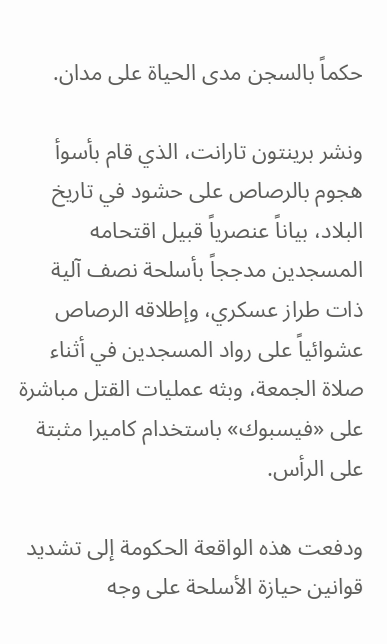حكماً بالسجن مدى الحياة على مدان.

ونشر ‌برينتون تارانت، الذي قام بأسوأ هجوم بالرصاص على حشود في تاريخ البلاد، بياناً عنصرياً قبيل اقتحامه المسجدين مدججاً بأسلحة نصف آلية ذات طراز عسكري، وإطلاقه الرصاص عشوائياً على رواد المسجدين في أثناء صلاة الجمعة، وبثه عمليات القتل مباشرة على «فيسبوك» باستخدام كاميرا مثبتة على الرأس.

ودفعت هذه الواقعة الحكومة إلى تشديد قوانين حيازة الأسلحة ‌على وجه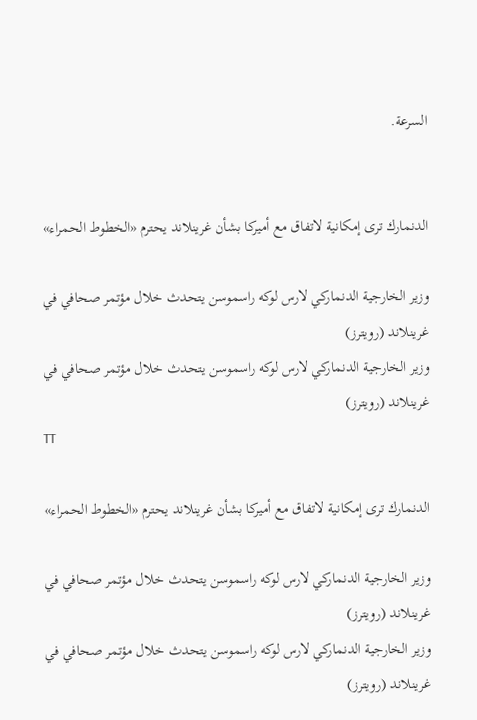السرعة.


الدنمارك ترى إمكانية لاتفاق مع أميركا بشأن غرينلاند يحترم «الخطوط الحمراء»

وزير الخارجية الدنماركي لارس لوكه راسموسن يتحدث خلال مؤتمر صحافي في غرينلاند (رويترز)
وزير الخارجية الدنماركي لارس لوكه راسموسن يتحدث خلال مؤتمر صحافي في غرينلاند (رويترز)
TT

الدنمارك ترى إمكانية لاتفاق مع أميركا بشأن غرينلاند يحترم «الخطوط الحمراء»

وزير الخارجية الدنماركي لارس لوكه راسموسن يتحدث خلال مؤتمر صحافي في غرينلاند (رويترز)
وزير الخارجية الدنماركي لارس لوكه راسموسن يتحدث خلال مؤتمر صحافي في غرينلاند (رويترز)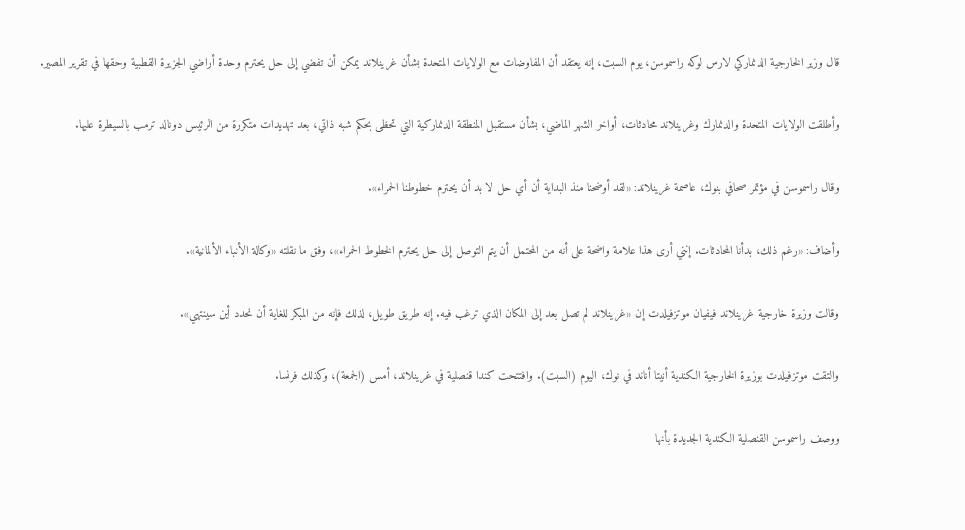قال وزير الخارجية الدنماركي لارس لوكه راسموسن، يوم السبت، إنه يعتقد أن المفاوضات مع الولايات المتحدة بشأن غرينلاند يمكن أن تفضي إلى حل يحترم وحدة أراضي الجزيرة القطبية وحقها في تقرير المصير.

وأطلقت الولايات المتحدة والدنمارك وغرينلاند محادثات، أواخر الشهر الماضي، بشأن مستقبل المنطقة الدنماركية التي تحظى بحكم شبه ذاتي، بعد تهديدات متكررة من الرئيس دونالد ترمب بالسيطرة عليها.

وقال راسموسن في مؤتمر صحافي بنوك، عاصمة غرينلاند: «لقد أوضحنا منذ البداية أن أي حل لا بد أن يحترم خطوطنا الحمراء».

وأضاف: «رغم ذلك، بدأنا المحادثات. إنني أرى هذا علامة واضحة على أنه من المحتمل أن يتم التوصل إلى حل يحترم الخطوط الحمراء»، وفق ما نقلته «وكالة الأنباء الألمانية».

وقالت وزيرة خارجية غرينلاند فيفيان موتزفيلدت إن «غرينلاند لم تصل بعد إلى المكان الذي ترغب فيه. إنه طريق طويل، لذلك فإنه من المبكر للغاية أن نحدد أين سينتهي».

والتقت موتزفيلدت بوزيرة الخارجية الكندية أنيتا أناند في نوك، اليوم (السبت). وافتتحت كندا قنصلية في غرينلاند، أمس (الجمعة)، وكذلك فرنسا.

ووصف راسموسن القنصلية الكندية الجديدة بأنها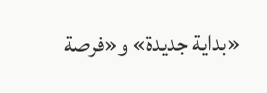«بداية جديدة» و«فرصة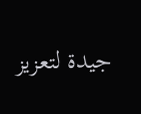جيدة لتعزيز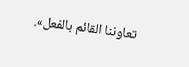تعاوننا القائم بالفعل».